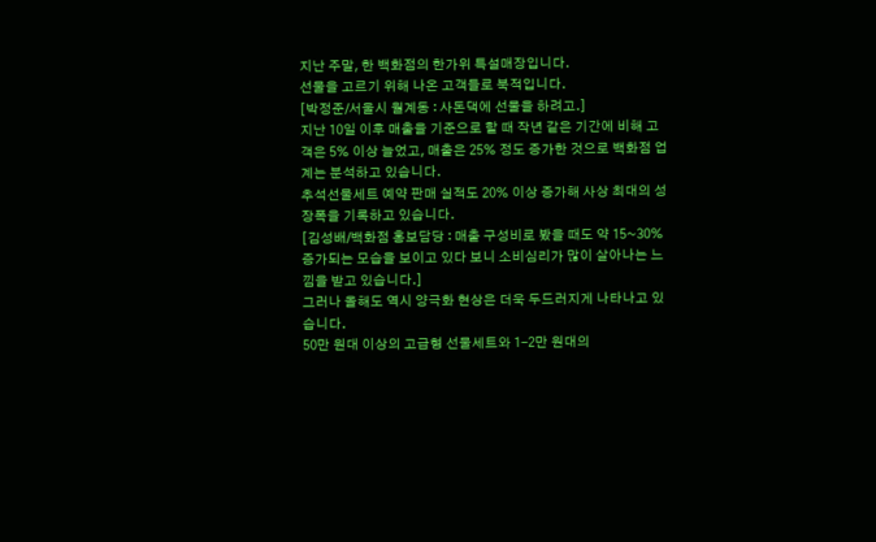지난 주말, 한 백화점의 한가위 특설매장입니다.
선물을 고르기 위해 나온 고객들로 북적입니다.
[박정준/서울시 월계동 : 사돈댁에 선물을 하려고.]
지난 10일 이후 매출을 기준으로 할 때 작년 같은 기간에 비해 고객은 5% 이상 늘었고, 매출은 25% 정도 증가한 것으로 백화점 업계는 분석하고 있습니다.
추석선물세트 예약 판매 실적도 20% 이상 증가해 사상 최대의 성장폭을 기록하고 있습니다.
[김성배/백화점 홍보담당 : 매출 구성비로 봤을 때도 약 15~30% 증가되는 모습을 보이고 있다 보니 소비심리가 많이 살아나는 느낌을 받고 있습니다.]
그러나 올해도 역시 양극화 현상은 더욱 두드러지게 나타나고 있습니다.
50만 원대 이상의 고급형 선물세트와 1-2만 원대의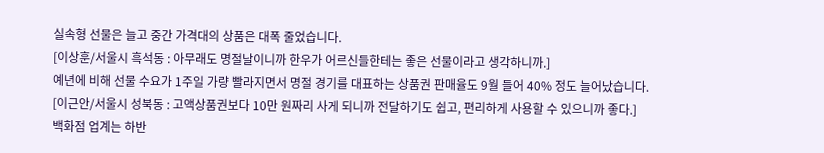실속형 선물은 늘고 중간 가격대의 상품은 대폭 줄었습니다.
[이상훈/서울시 흑석동 : 아무래도 명절날이니까 한우가 어르신들한테는 좋은 선물이라고 생각하니까.]
예년에 비해 선물 수요가 1주일 가량 빨라지면서 명절 경기를 대표하는 상품권 판매율도 9월 들어 40% 정도 늘어났습니다.
[이근안/서울시 성북동 : 고액상품권보다 10만 원짜리 사게 되니까 전달하기도 쉽고, 편리하게 사용할 수 있으니까 좋다.]
백화점 업계는 하반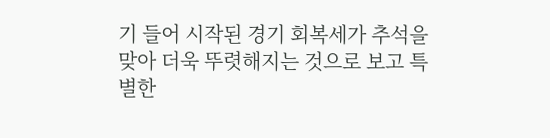기 들어 시작된 경기 회복세가 추석을 맞아 더욱 뚜렷해지는 것으로 보고 특별한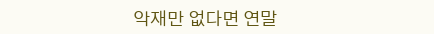악재만 없다면 연말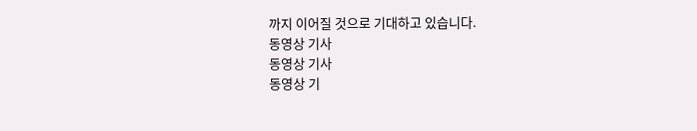까지 이어질 것으로 기대하고 있습니다.
동영상 기사
동영상 기사
동영상 기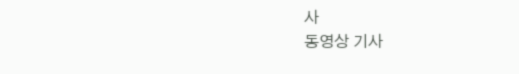사
동영상 기사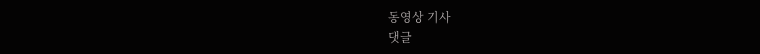동영상 기사
댓글